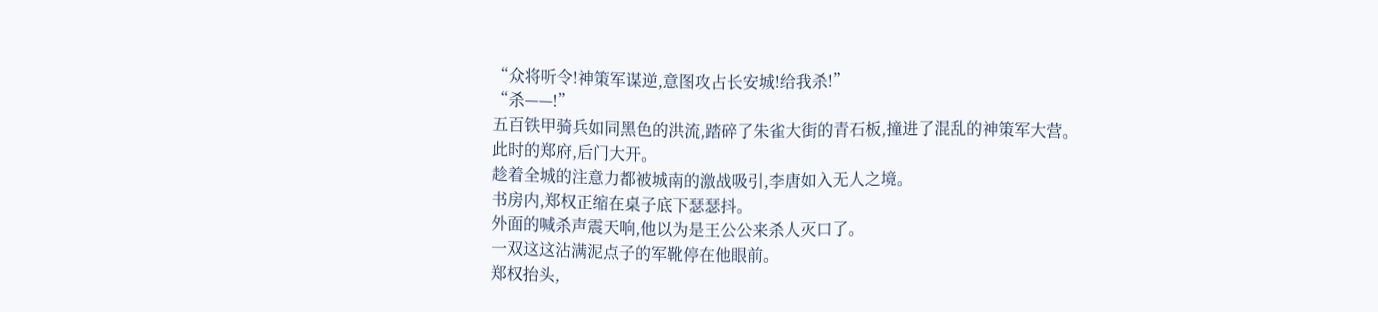“众将听令!神策军谋逆,意图攻占长安城!给我杀!”
“杀——!”
五百铁甲骑兵如同黑色的洪流,踏碎了朱雀大街的青石板,撞进了混乱的神策军大营。
此时的郑府,后门大开。
趁着全城的注意力都被城南的激战吸引,李唐如入无人之境。
书房内,郑权正缩在桌子底下瑟瑟抖。
外面的喊杀声震天响,他以为是王公公来杀人灭口了。
一双这这沾满泥点子的军靴停在他眼前。
郑权抬头,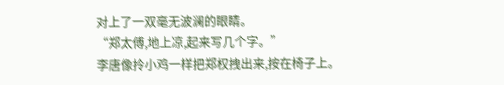对上了一双毫无波澜的眼睛。
“郑太傅,地上凉,起来写几个字。”
李唐像拎小鸡一样把郑权拽出来,按在椅子上。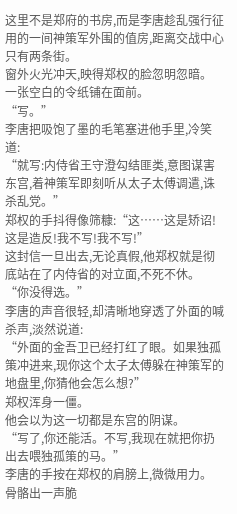这里不是郑府的书房,而是李唐趁乱强行征用的一间神策军外围的值房,距离交战中心只有两条街。
窗外火光冲天,映得郑权的脸忽明忽暗。
一张空白的令纸铺在面前。
“写。”
李唐把吸饱了墨的毛笔塞进他手里,冷笑道:
“就写:内侍省王守澄勾结匪类,意图谋害东宫,着神策军即刻听从太子太傅调遣,诛杀乱党。”
郑权的手抖得像筛糠:“这……这是矫诏!这是造反!我不写!我不写!”
这封信一旦出去,无论真假,他郑权就是彻底站在了内侍省的对立面,不死不休。
“你没得选。”
李唐的声音很轻,却清晰地穿透了外面的喊杀声,淡然说道:
“外面的金吾卫已经打红了眼。如果独孤策冲进来,现你这个太子太傅躲在神策军的地盘里,你猜他会怎么想?”
郑权浑身一僵。
他会以为这一切都是东宫的阴谋。
“写了,你还能活。不写,我现在就把你扔出去喂独孤策的马。”
李唐的手按在郑权的肩膀上,微微用力。
骨骼出一声脆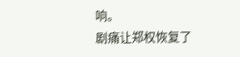响。
剧痛让郑权恢复了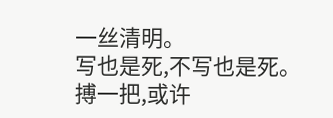一丝清明。
写也是死,不写也是死。
搏一把,或许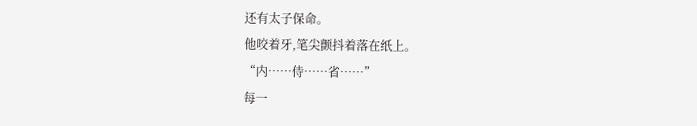还有太子保命。
他咬着牙,笔尖颤抖着落在纸上。
“内……侍……省……”
每一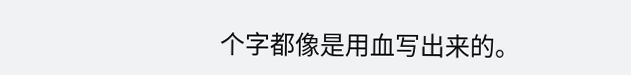个字都像是用血写出来的。